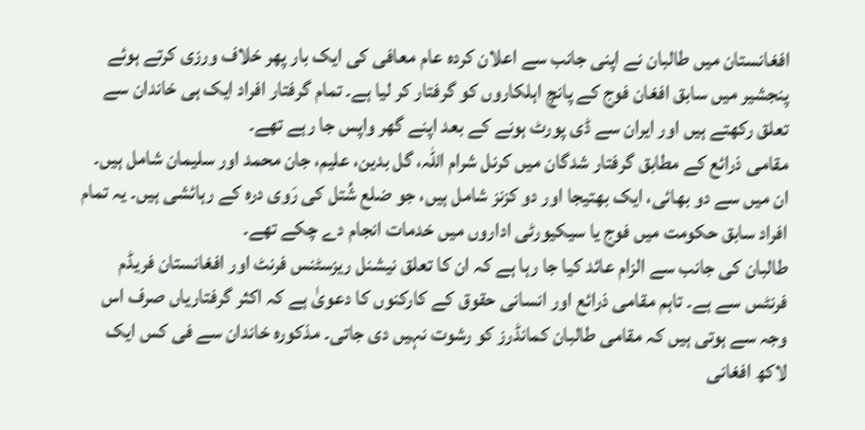افغانستان میں طالبان نے اپنی جانب سے اعلان کردہ عام معافی کی ایک بار پھر خلاف ورزی کرتے ہوئے پنجشیر میں سابق افغان فوج کے پانچ اہلکاروں کو گرفتار کر لیا ہے۔ تمام گرفتار افراد ایک ہی خاندان سے تعلق رکھتے ہیں اور ایران سے ڈی پورٹ ہونے کے بعد اپنے گھر واپس جا رہے تھے۔
مقامی ذرائع کے مطابق گرفتار شدگان میں کرنل شرام اللہ، گل بدین، علیم، جان محمد اور سلیمان شامل ہیں۔ ان میں سے دو بھائی، ایک بھتیجا اور دو کزنز شامل ہیں، جو ضلع شُتل کی رَوی درہ کے رہائشی ہیں۔ یہ تمام افراد سابق حکومت میں فوج یا سیکیورٹی اداروں میں خدمات انجام دے چکے تھے۔
طالبان کی جانب سے الزام عائد کیا جا رہا ہے کہ ان کا تعلق نیشنل ریزسٹنس فرنٹ اور افغانستان فریڈم فرنٹس سے ہے۔ تاہم مقامی ذرائع اور انسانی حقوق کے کارکنوں کا دعویٰ ہے کہ اکثر گرفتاریاں صرف اس وجہ سے ہوتی ہیں کہ مقامی طالبان کمانڈرز کو رشوت نہیں دی جاتی۔ مذکورہ خاندان سے فی کس ایک لاکھ افغانی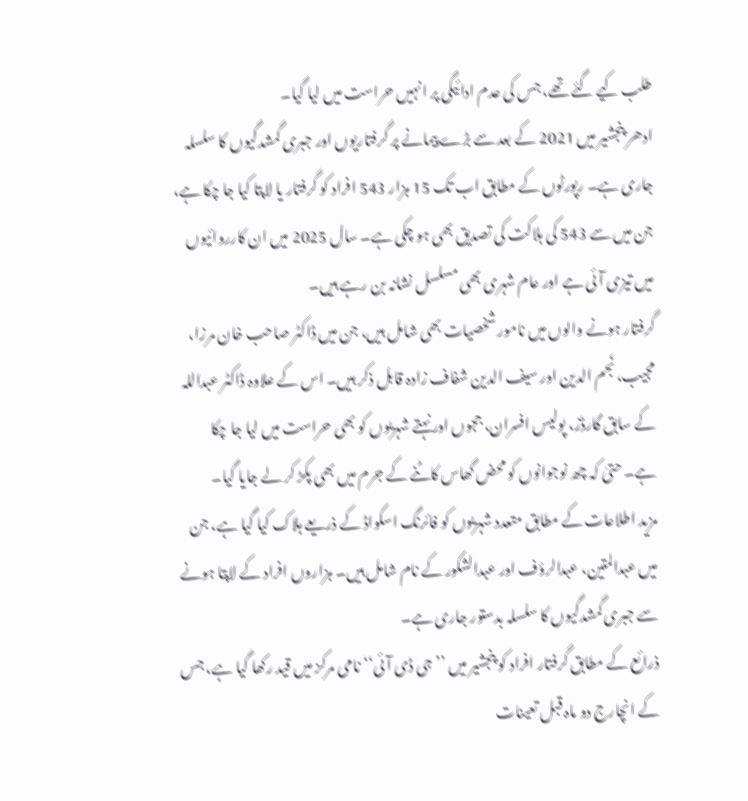طلب کیے گئے تھے، جس کی عدم ادائیگی پر انہیں حراست میں لیا گیا۔
ادھر پنجشیر میں 2021 کے بعد سے بڑے پیمانے پر گرفتاریوں اور جبری گمشدگیوں کا سلسلہ جاری ہے۔ رپورٹوں کے مطابق اب تک 15 ہزار 543 افراد کو گرفتار یا لاپتا کیا جا چکا ہے، جن میں سے 543 کی ہلاکت کی تصدیق بھی ہو چکی ہے۔ سال 2025 میں ان کارروائیوں میں تیزی آئی ہے اور عام شہری بھی مسلسل نشانہ بن رہے ہیں۔
گرفتار ہونے والوں میں نامور شخصیات بھی شامل ہیں، جن میں ڈاکٹر صاحب خان مرزا، مجیب، نَجم الدین اور سیف الدین شفاف زادہ قابل ذکر ہیں۔ اس کے علاوہ ڈاکٹر عبداللہ کے سابق گارڈز، پولیس افسران، ججوں اور نہتے شہریوں کو بھی حراست میں لیا جا چکا ہے۔ حتیٰ کہ چھ نوجوانوں کو محض گھاس کاٹنے کے جرم میں بھی پکڑ کر لے جایا گیا۔
مزید اطلاعات کے مطابق متعدد شہریوں کو فائرنگ اسکواڈ کے ذریعے ہلاک کیا گیا ہے، جن میں عبدالمتین، عبدالرؤف اور عبدالشکور کے نام شامل ہیں۔ ہزاروں افراد کے لاپتا ہونے سے جبری گمشدگیوں کا سلسلہ بدستور جاری ہے۔
ذرائع کے مطابق گرفتار افراد کو پنجشیر میں ’’جی ڈی آئی‘‘ نامی مرکز میں قید رکھا گیا ہے، جس کے انچارج دو ماہ قبل تعینات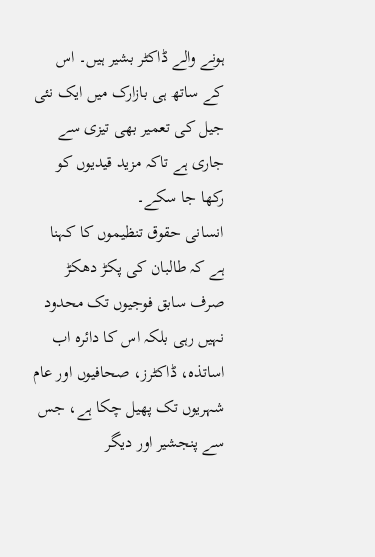ہونے والے ڈاکٹر بشیر ہیں۔ اس کے ساتھ ہی بازارک میں ایک نئی جیل کی تعمیر بھی تیزی سے جاری ہے تاکہ مزید قیدیوں کو رکھا جا سکے۔
انسانی حقوق تنظیموں کا کہنا ہے کہ طالبان کی پکڑ دھکڑ صرف سابق فوجیوں تک محدود نہیں رہی بلکہ اس کا دائرہ اب اساتذہ، ڈاکٹرز، صحافیوں اور عام شہریوں تک پھیل چکا ہے، جس سے پنجشیر اور دیگر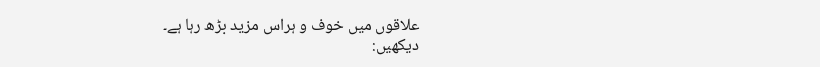علاقوں میں خوف و ہراس مزید بڑھ رہا ہے۔
دیکھیں: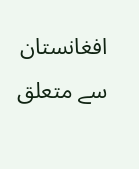افغانستان سے متعلق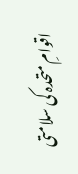اقوامِ متحدہ کی سلامتی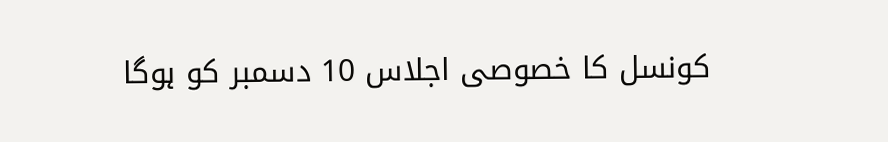کونسل کا خصوصی اجلاس 10 دسمبر کو ہوگا